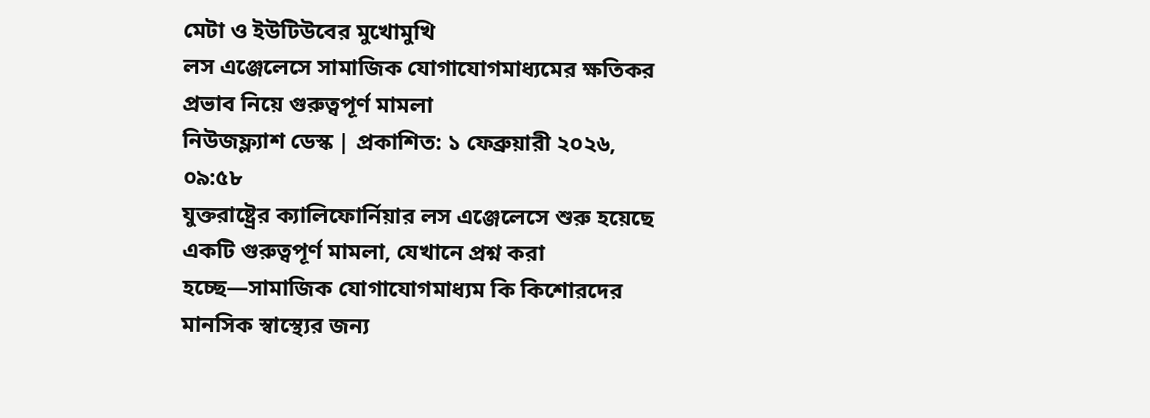মেটা ও ইউটিউবের মুখোমুখি
লস এঞ্জেলেসে সামাজিক যোগাযোগমাধ্যমের ক্ষতিকর প্রভাব নিয়ে গুরুত্বপূর্ণ মামলা
নিউজফ্ল্যাশ ডেস্ক | প্রকাশিত: ১ ফেব্রুয়ারী ২০২৬, ০৯:৫৮
যুক্তরাষ্ট্রের ক্যালিফোর্নিয়ার লস এঞ্জেলেসে শুরু হয়েছে একটি গুরুত্বপূর্ণ মামলা, যেখানে প্রশ্ন করা হচ্ছে—সামাজিক যোগাযোগমাধ্যম কি কিশোরদের মানসিক স্বাস্থ্যের জন্য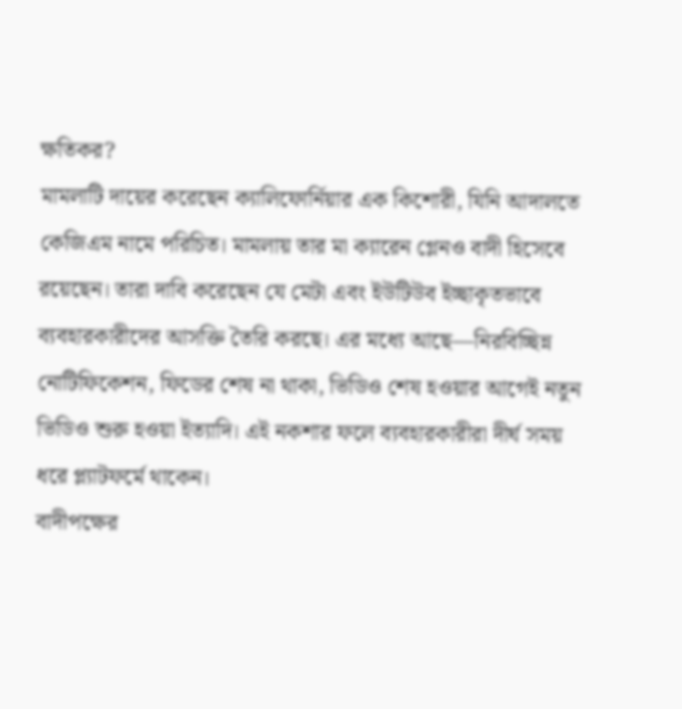ক্ষতিকর?
মামলাটি দায়ের করেছেন ক্যালিফোর্নিয়ার এক কিশোরী, যিনি আদালতে কেজিএম নামে পরিচিত। মামলায় তার মা ক্যারেন গ্লেনও বাদী হিসেবে রয়েছেন। তারা দাবি করেছেন যে মেটা এবং ইউটিউব ইচ্ছাকৃতভাবে ব্যবহারকারীদের আসক্তি তৈরি করছে। এর মধ্যে আছে—নিরবিচ্ছিন্ন নোটিফিকেশন, ফিডের শেষ না থাকা, ভিডিও শেষ হওয়ার আগেই নতুন ভিডিও শুরু হওয়া ইত্যাদি। এই নকশার ফলে ব্যবহারকারীরা দীর্ঘ সময় ধরে প্ল্যাটফর্মে থাকেন।
বাদীপক্ষের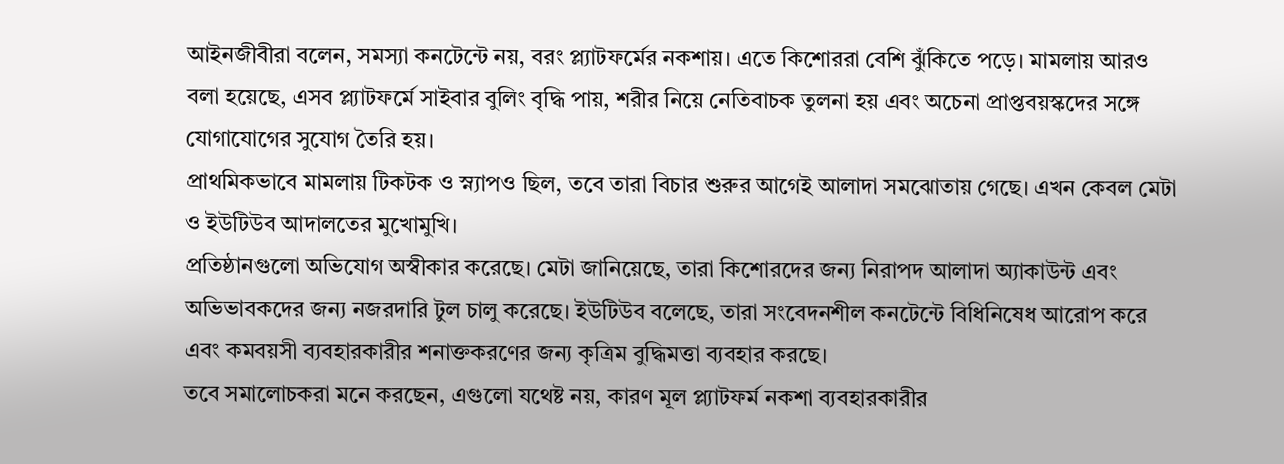আইনজীবীরা বলেন, সমস্যা কনটেন্টে নয়, বরং প্ল্যাটফর্মের নকশায়। এতে কিশোররা বেশি ঝুঁকিতে পড়ে। মামলায় আরও বলা হয়েছে, এসব প্ল্যাটফর্মে সাইবার বুলিং বৃদ্ধি পায়, শরীর নিয়ে নেতিবাচক তুলনা হয় এবং অচেনা প্রাপ্তবয়স্কদের সঙ্গে যোগাযোগের সুযোগ তৈরি হয়।
প্রাথমিকভাবে মামলায় টিকটক ও স্ন্যাপও ছিল, তবে তারা বিচার শুরুর আগেই আলাদা সমঝোতায় গেছে। এখন কেবল মেটা ও ইউটিউব আদালতের মুখোমুখি।
প্রতিষ্ঠানগুলো অভিযোগ অস্বীকার করেছে। মেটা জানিয়েছে, তারা কিশোরদের জন্য নিরাপদ আলাদা অ্যাকাউন্ট এবং অভিভাবকদের জন্য নজরদারি টুল চালু করেছে। ইউটিউব বলেছে, তারা সংবেদনশীল কনটেন্টে বিধিনিষেধ আরোপ করে এবং কমবয়সী ব্যবহারকারীর শনাক্তকরণের জন্য কৃত্রিম বুদ্ধিমত্তা ব্যবহার করছে।
তবে সমালোচকরা মনে করছেন, এগুলো যথেষ্ট নয়, কারণ মূল প্ল্যাটফর্ম নকশা ব্যবহারকারীর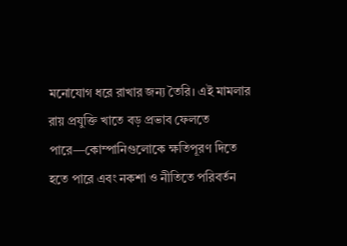মনোযোগ ধরে রাখার জন্য তৈরি। এই মামলার রায় প্রযুক্তি খাতে বড় প্রভাব ফেলতে পারে—কোম্পানিগুলোকে ক্ষতিপূরণ দিতে হতে পারে এবং নকশা ও নীতিতে পরিবর্তন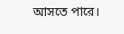আসতে পারে।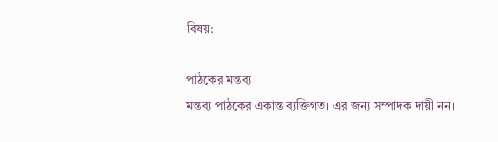বিষয়:

পাঠকের মন্তব্য
মন্তব্য পাঠকের একান্ত ব্যক্তিগত। এর জন্য সম্পাদক দায়ী নন।